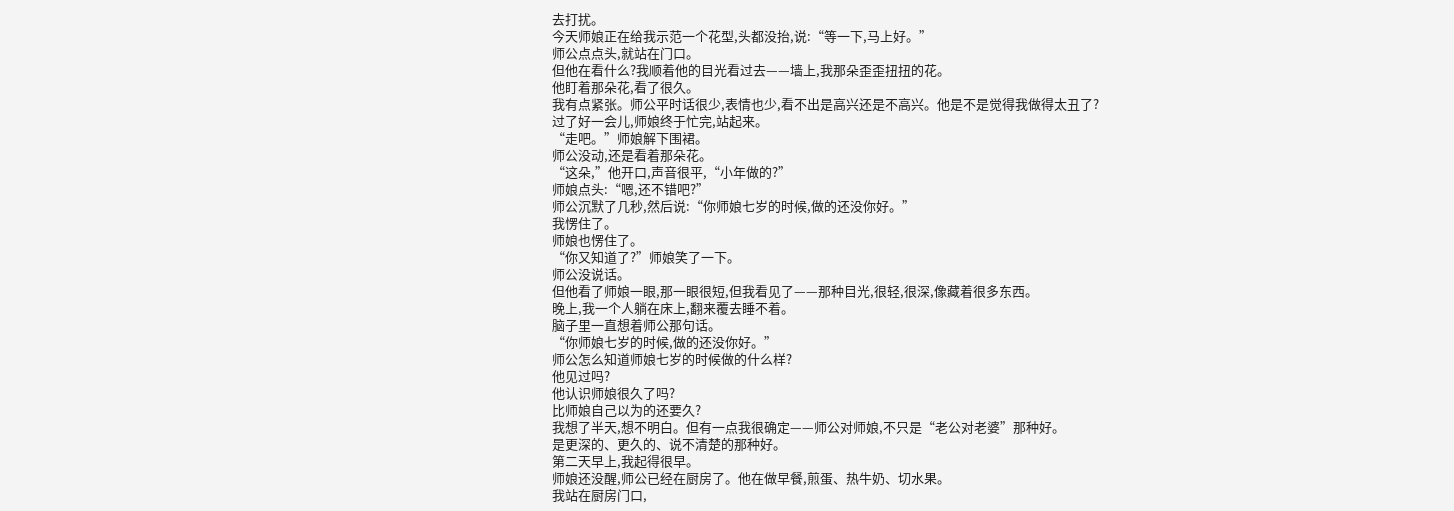去打扰。
今天师娘正在给我示范一个花型,头都没抬,说:“等一下,马上好。”
师公点点头,就站在门口。
但他在看什么?我顺着他的目光看过去——墙上,我那朵歪歪扭扭的花。
他盯着那朵花,看了很久。
我有点紧张。师公平时话很少,表情也少,看不出是高兴还是不高兴。他是不是觉得我做得太丑了?
过了好一会儿,师娘终于忙完,站起来。
“走吧。”师娘解下围裙。
师公没动,还是看着那朵花。
“这朵,”他开口,声音很平,“小年做的?”
师娘点头:“嗯,还不错吧?”
师公沉默了几秒,然后说:“你师娘七岁的时候,做的还没你好。”
我愣住了。
师娘也愣住了。
“你又知道了?”师娘笑了一下。
师公没说话。
但他看了师娘一眼,那一眼很短,但我看见了——那种目光,很轻,很深,像藏着很多东西。
晚上,我一个人躺在床上,翻来覆去睡不着。
脑子里一直想着师公那句话。
“你师娘七岁的时候,做的还没你好。”
师公怎么知道师娘七岁的时候做的什么样?
他见过吗?
他认识师娘很久了吗?
比师娘自己以为的还要久?
我想了半天,想不明白。但有一点我很确定——师公对师娘,不只是“老公对老婆”那种好。
是更深的、更久的、说不清楚的那种好。
第二天早上,我起得很早。
师娘还没醒,师公已经在厨房了。他在做早餐,煎蛋、热牛奶、切水果。
我站在厨房门口,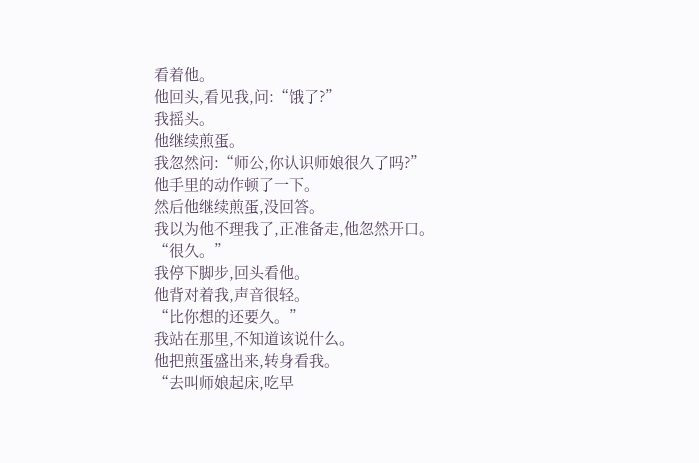看着他。
他回头,看见我,问:“饿了?”
我摇头。
他继续煎蛋。
我忽然问:“师公,你认识师娘很久了吗?”
他手里的动作顿了一下。
然后他继续煎蛋,没回答。
我以为他不理我了,正准备走,他忽然开口。
“很久。”
我停下脚步,回头看他。
他背对着我,声音很轻。
“比你想的还要久。”
我站在那里,不知道该说什么。
他把煎蛋盛出来,转身看我。
“去叫师娘起床,吃早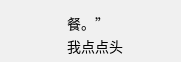餐。”
我点点头